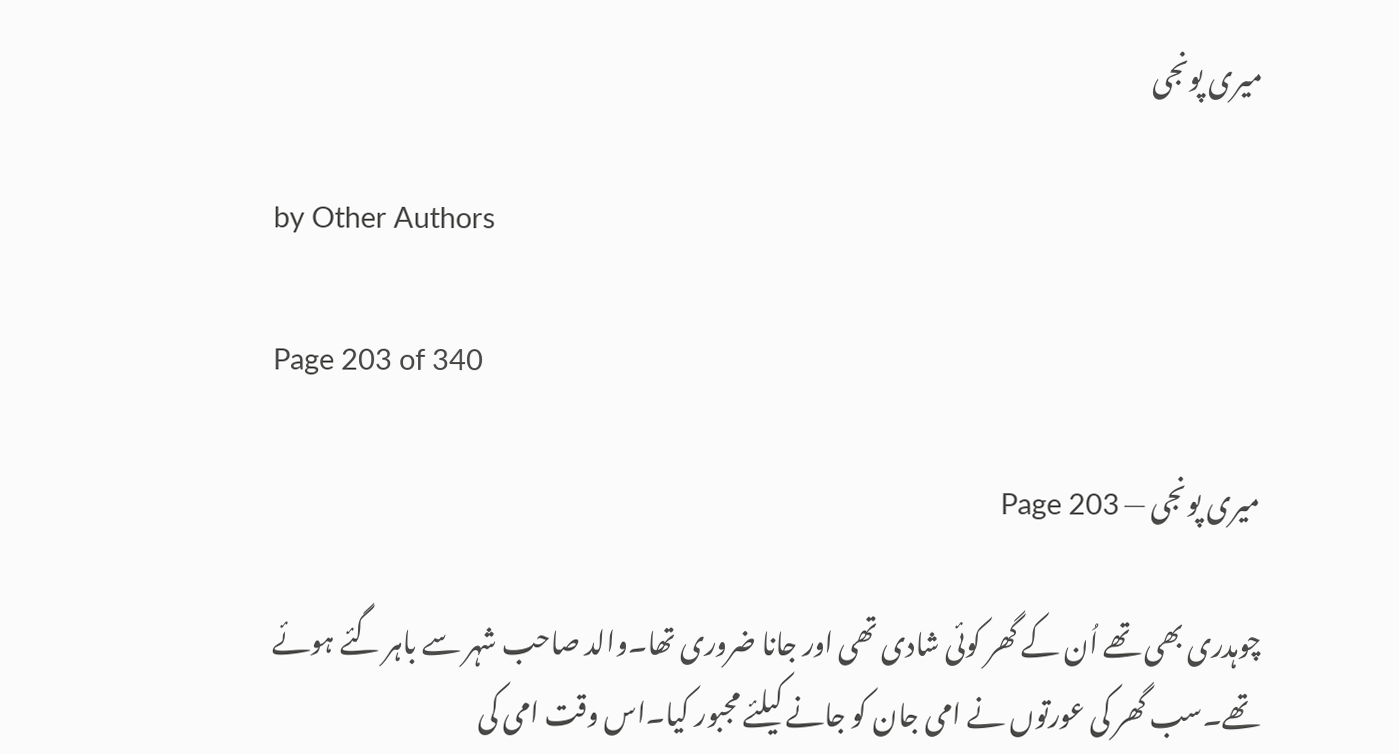میری پونجی

by Other Authors

Page 203 of 340

میری پونجی — Page 203

چوہدری بھی تھے اُن کے گھر کوئی شادی تھی اور جانا ضروری تھا۔والد صاحب شہر سے باہر گئے ہوئے تھے۔سب گھر کی عورتوں نے امی جان کو جانے کیلئے مجبور کیا۔اس وقت امی کی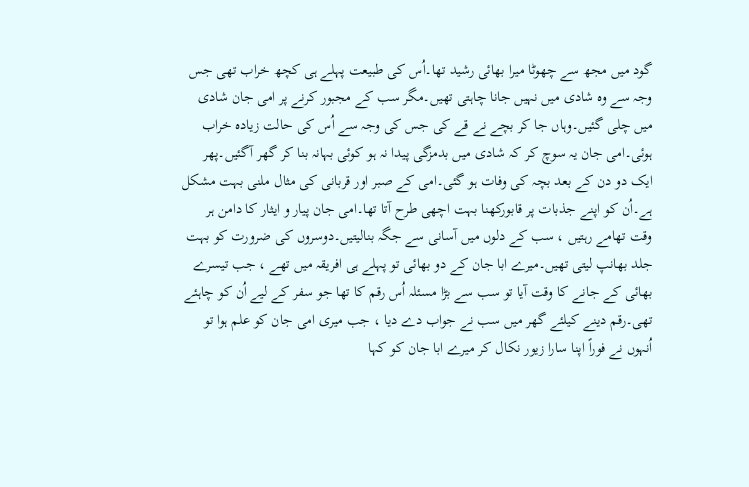گود میں مجھ سے چھوٹا میرا بھائی رشید تھا۔اُس کی طبیعت پہلے ہی کچھ خراب تھی جس وجہ سے وہ شادی میں نہیں جانا چاہتی تھیں۔مگر سب کے مجبور کرنے پر امی جان شادی میں چلی گئیں۔وہاں جا کر بچے نے قے کی جس کی وجہ سے اُس کی حالت زیادہ خراب ہوئی۔امی جان یہ سوچ کر کہ شادی میں بدمزگی پیدا نہ ہو کوئی بہانہ بنا کر گھر آگئیں۔پھر ایک دو دن کے بعد بچہ کی وفات ہو گئی۔امی کے صبر اور قربانی کی مثال ملنی بہت مشکل ہے۔اُن کو اپنے جذبات پر قابورکھنا بہت اچھی طرح آتا تھا۔امی جان پیار و ایثار کا دامن ہر وقت تھامے رہتیں ، سب کے دلوں میں آسانی سے جگہ بنالیتیں۔دوسروں کی ضرورت کو بہت جلد بھانپ لیتی تھیں۔میرے ابا جان کے دو بھائی تو پہلے ہی افریقہ میں تھے ، جب تیسرے بھائی کے جانے کا وقت آیا تو سب سے بڑا مسئلہ اُس رقم کا تھا جو سفر کے لیے اُن کو چاہئے تھی۔رقم دینے کیلئے گھر میں سب نے جواب دے دیا ، جب میری امی جان کو علم ہوا تو اُنہوں نے فوراً اپنا سارا زیور نکال کر میرے ابا جان کو کہا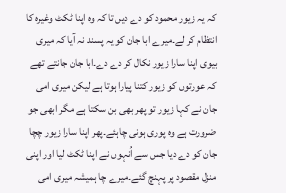کہ یہ زیور محمود کو دے دیں تا کہ وہ اپنا ٹکٹ وغیرہ کا انتظام کر لے۔میرے ابا جان کو یہ پسند نہ آیا کہ میری بیوی اپنا سارا زیور نکال کر دے دے۔ابا جان جانتے تھے کہ عورتوں کو زیور کتنا پیارا ہوتا ہے لیکن میری امی جان نے کہا زیور تو پھر بھی بن سکتا ہے مگر ابھی جو ضرورت ہے وہ پوری ہونی چاہئے۔پھر اپنا سارا زیور چچا جان کو دے دیا جس سے اُنہوں نے اپنا ٹکٹ لیا اور اپنی منزل مقصود پر پہنچ گئے۔میرے چا ہمیشہ میری امی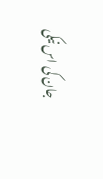جان کی اس نیکی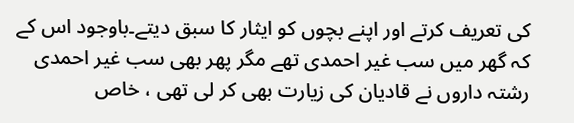کی تعریف کرتے اور اپنے بچوں کو ایثار کا سبق دیتے۔باوجود اس کے کہ گھر میں سب غیر احمدی تھے مگر پھر بھی سب غیر احمدی رشتہ داروں نے قادیان کی زیارت بھی کر لی تھی ، خاص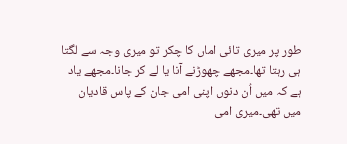طور پر میری تائی اماں کا چکر تو میری وجہ سے لگتا ہی رہتا تھا۔مجھے چھوڑنے آنا یا لے کر جانا۔مجھے یاد ہے کہ میں اُن دنوں اپنی امی جان کے پاس قادیان میں تھی۔میری امی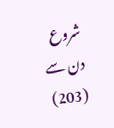شروع دن سے (203)